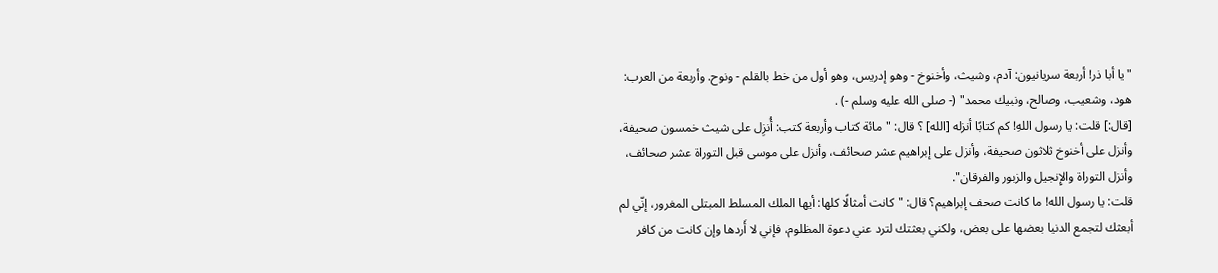"يا أبا ذر! أربعة سريانيون: آدم، وشيث، وأخنوخ - وهو إدريس، وهو أول من خط بالقلم - ونوح. وأربعة من العرب: هود، وشعيب، وصالح، ونبيك محمد" (- صلى الله عليه وسلم -) .
[قال:] قلت: يا رسول اللهِ! كم كتابًا أنزله [الله] ؟ قال: "مائة كتاب وأربعة كتب: أُنزِل على شيث خمسون صحيفة، وأنزل على أخنوخ ثلاثون صحيفة، وأنزل على إبراهيم عشر صحائف، وأنزل على موسى قبل التوراة عشر صحائف، وأنزل التوراة والإِنجيل والزبور والفرقان".
قلت: يا رسول الله! ما كانت صحف إبراهيم؟ قال: "كانت أمثالًا كلها: أيها الملك المسلط المبتلى المغرور، إنّي لم أبعثك لتجمع الدنيا بعضها على بعض، ولكني بعثتك لترد عني دعوة المظلوم، فإني لا أَردها وإن كانت من كافر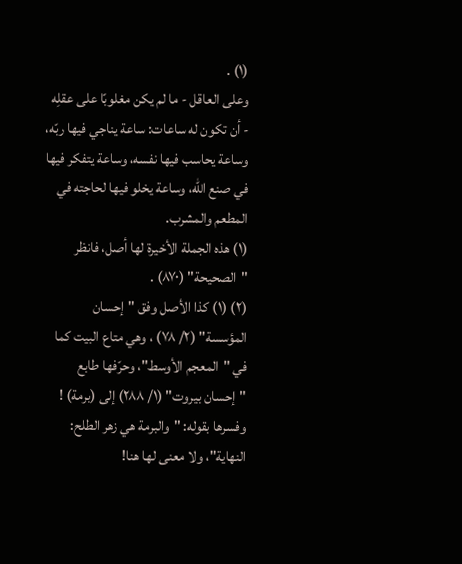(١) .
وعلى العاقل - ما لم يكن مغلوبًا على عقلِه - أن تكون له ساعات: ساعة يناجي فيها ربّه، وساعة يحاسب فيها نفسه، وساعة يتفكر فيها في صنع الله، وساعة يخلو فيها لحاجته في المطعم والمشرب.
(١) هذه الجملة الأخيرة لها أصل، فانظر "الصحيحة" (٨٧٠) .
(٢) (١) كذا الأصل وفق "إحسان المؤسسة" (٢/ ٧٨) ، وهي متاع البيت كما في "المعجم الأوسط"، وحرّفها طابع "إحسان بيروت" (١/ ٢٨٨) إلى (برمة) ! وفسرها بقوله: "والبرمة هي زهر الطلح: النهاية"، ولا معنى لها هنا!